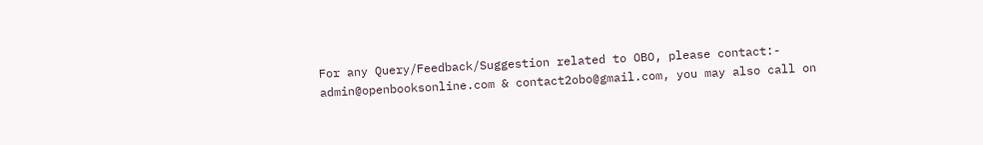For any Query/Feedback/Suggestion related to OBO, please contact:- admin@openbooksonline.com & contact2obo@gmail.com, you may also call on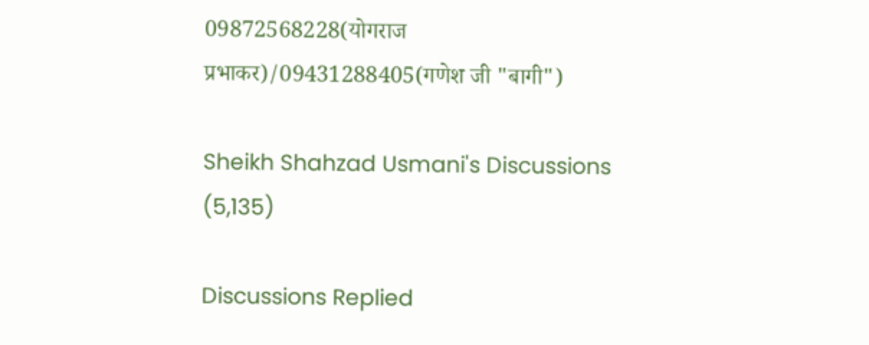09872568228(योगराज प्रभाकर)/09431288405(गणेश जी "बागी")

Sheikh Shahzad Usmani's Discussions (5,135)

Discussions Replied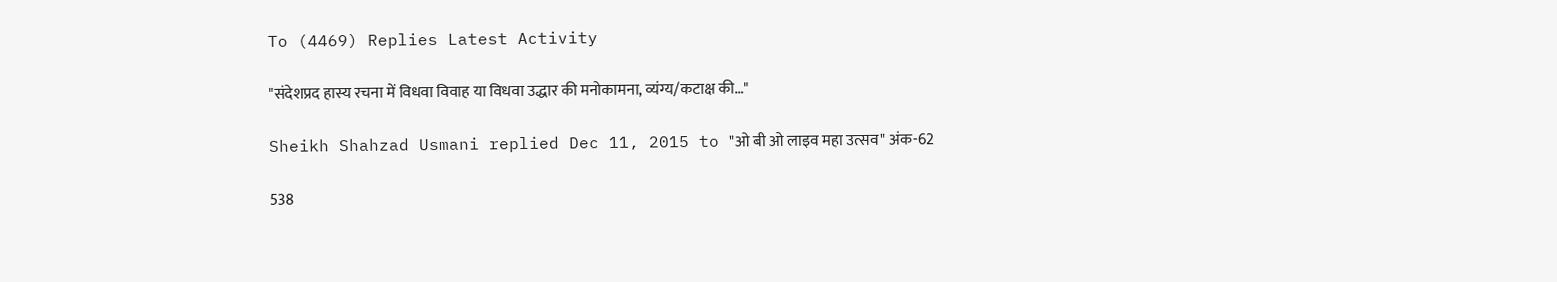To (4469) Replies Latest Activity

"संदेशप्रद हास्य रचना में विधवा विवाह या विधवा उद्धार की मनोकामना, व्यंग्य/कटाक्ष की…"

Sheikh Shahzad Usmani replied Dec 11, 2015 to "ओ बी ओ लाइव महा उत्सव" अंक-62

538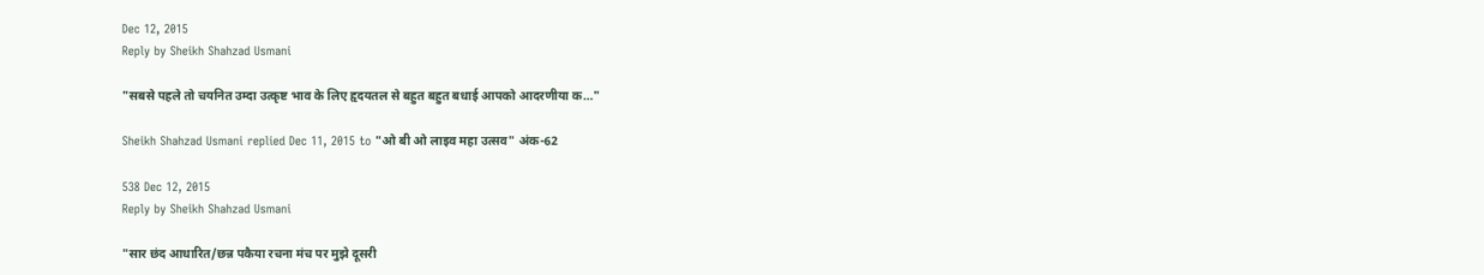Dec 12, 2015
Reply by Sheikh Shahzad Usmani

"सबसे पहले तो चयनित उम्दा उत्कृष्ट भाव के लिए हृदयतल से बहुत बहुत बधाई आपको आदरणीया क…"

Sheikh Shahzad Usmani replied Dec 11, 2015 to "ओ बी ओ लाइव महा उत्सव" अंक-62

538 Dec 12, 2015
Reply by Sheikh Shahzad Usmani

"सार छंद आधारित/छन्न पकैया रचना मंच पर मुझे दूसरी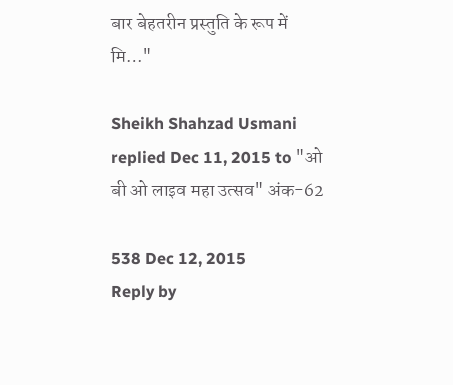बार बेहतरीन प्रस्तुति के रूप में मि…"

Sheikh Shahzad Usmani replied Dec 11, 2015 to "ओ बी ओ लाइव महा उत्सव" अंक-62

538 Dec 12, 2015
Reply by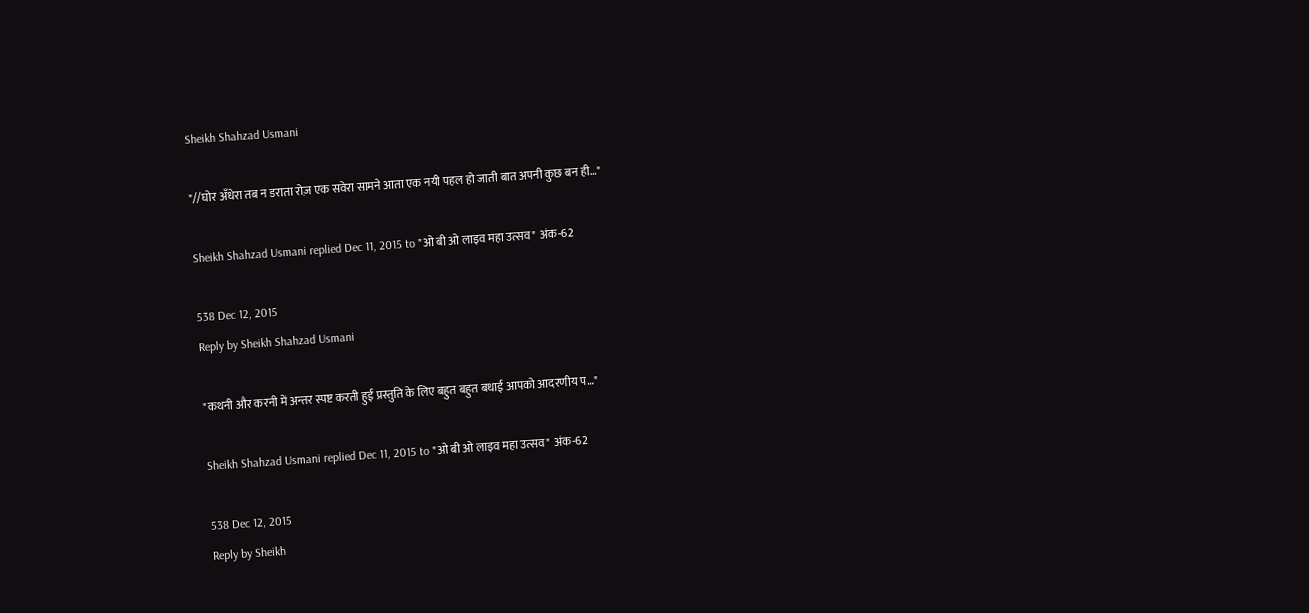Sheikh Shahzad Usmani

"//घोर अँधेरा तब न डराता रोज़ एक सवेरा सामने आता एक नयी पहल हो जाती बात अपनी कुछ बन ही…"

Sheikh Shahzad Usmani replied Dec 11, 2015 to "ओ बी ओ लाइव महा उत्सव" अंक-62

538 Dec 12, 2015
Reply by Sheikh Shahzad Usmani

"कथनी और करनी में अन्तर स्पष्ट करती हुई प्रस्तुति के लिए बहुत बहुत बधाई आपको आदरणीय प…"

Sheikh Shahzad Usmani replied Dec 11, 2015 to "ओ बी ओ लाइव महा उत्सव" अंक-62

538 Dec 12, 2015
Reply by Sheikh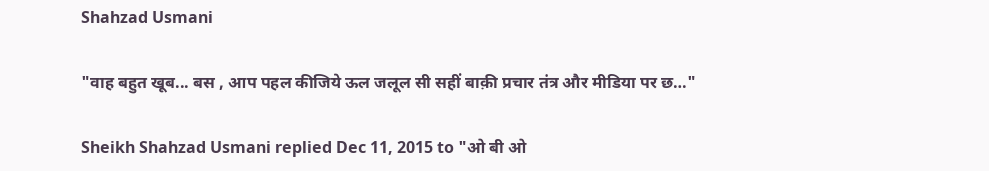Shahzad Usmani

"वाह बहुत खूब... बस , आप पहल कीजिये ऊल जलूल सी सहीं बाक़ी प्रचार तंत्र और मीडिया पर छ…"

Sheikh Shahzad Usmani replied Dec 11, 2015 to "ओ बी ओ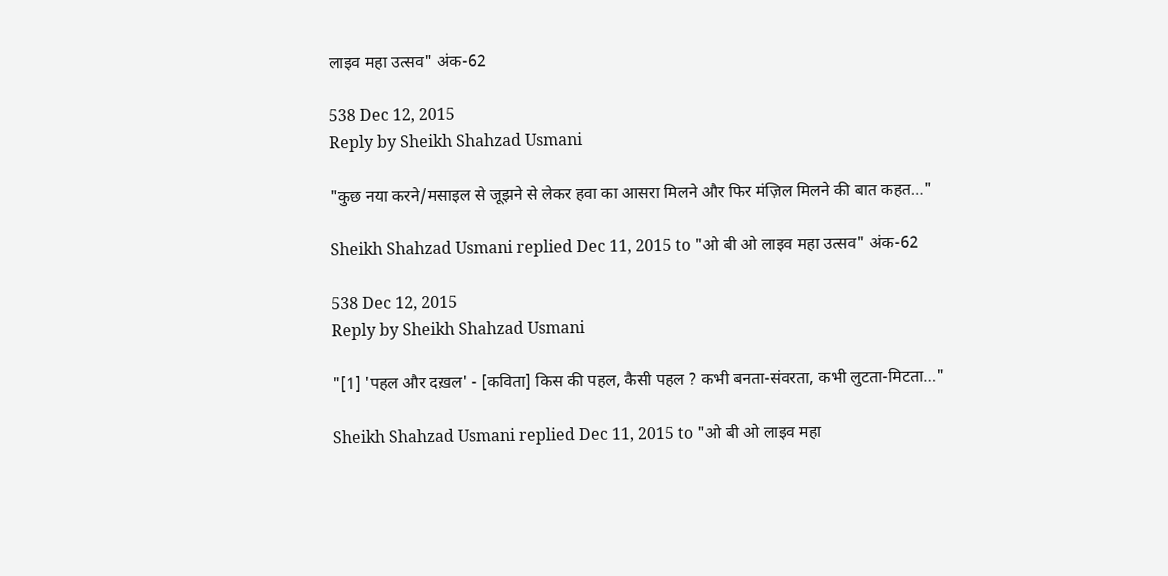लाइव महा उत्सव" अंक-62

538 Dec 12, 2015
Reply by Sheikh Shahzad Usmani

"कुछ नया करने/मसाइल से जूझने से लेकर हवा का आसरा मिलने और फिर मंज़िल मिलने की बात कहत…"

Sheikh Shahzad Usmani replied Dec 11, 2015 to "ओ बी ओ लाइव महा उत्सव" अंक-62

538 Dec 12, 2015
Reply by Sheikh Shahzad Usmani

"[1] 'पहल और दख़ल' - [कविता] किस की पहल, कैसी पहल ? कभी बनता-संवरता, कभी लुटता-मिटता…"

Sheikh Shahzad Usmani replied Dec 11, 2015 to "ओ बी ओ लाइव महा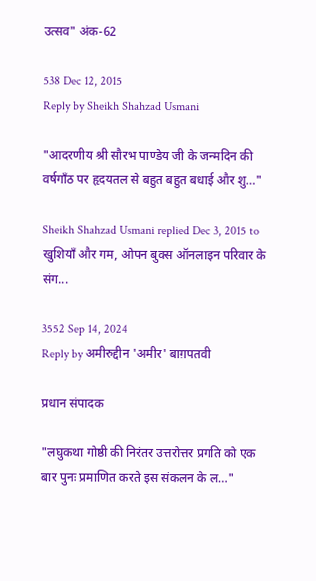उत्सव" अंक-62

538 Dec 12, 2015
Reply by Sheikh Shahzad Usmani

"आदरणीय श्री सौरभ पाण्डेय जी के जन्मदिन की वर्षगाँठ पर हृदयतल से बहुत बहुत बधाई और शु…"

Sheikh Shahzad Usmani replied Dec 3, 2015 to खुशियाँ और गम, ओपन बुक्स ऑनलाइन परिवार के संग...

3552 Sep 14, 2024
Reply by अमीरुद्दीन 'अमीर' बाग़पतवी

प्रधान संपादक

"लघुकथा गोष्ठी की निरंतर उत्तरोत्तर प्रगति को एक बार पुनः प्रमाणित करते इस संकलन के ल…"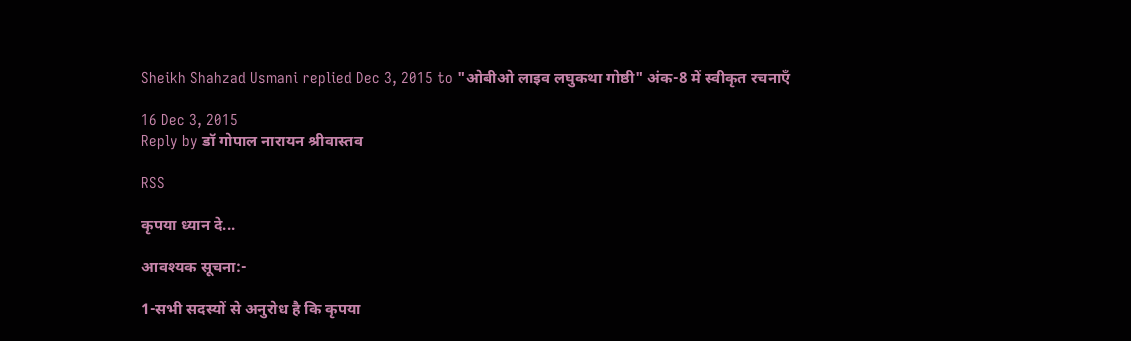Sheikh Shahzad Usmani replied Dec 3, 2015 to "ओबीओ लाइव लघुकथा गोष्ठी" अंक-8 में स्वीकृत रचनाएँ

16 Dec 3, 2015
Reply by डॉ गोपाल नारायन श्रीवास्तव

RSS

कृपया ध्यान दे...

आवश्यक सूचना:-

1-सभी सदस्यों से अनुरोध है कि कृपया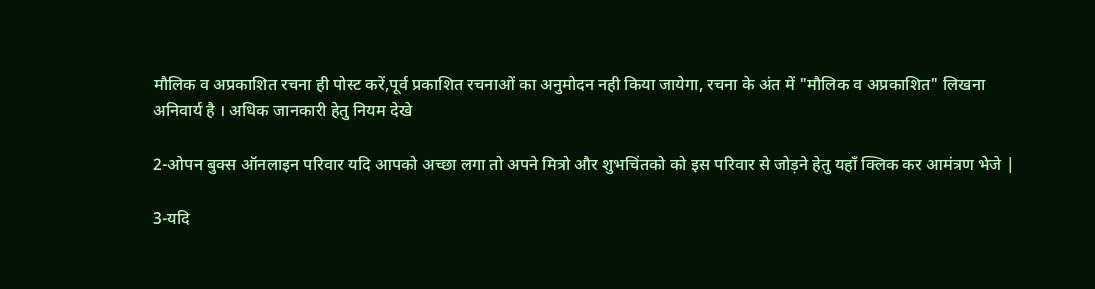मौलिक व अप्रकाशित रचना ही पोस्ट करें,पूर्व प्रकाशित रचनाओं का अनुमोदन नही किया जायेगा, रचना के अंत में "मौलिक व अप्रकाशित" लिखना अनिवार्य है । अधिक जानकारी हेतु नियम देखे

2-ओपन बुक्स ऑनलाइन परिवार यदि आपको अच्छा लगा तो अपने मित्रो और शुभचिंतको को इस परिवार से जोड़ने हेतु यहाँ क्लिक कर आमंत्रण भेजे |

3-यदि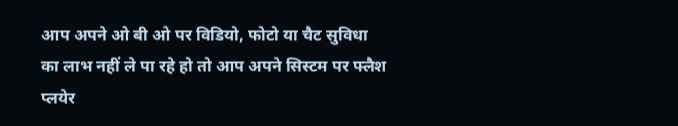आप अपने ओ बी ओ पर विडियो, फोटो या चैट सुविधा का लाभ नहीं ले पा रहे हो तो आप अपने सिस्टम पर फ्लैश प्लयेर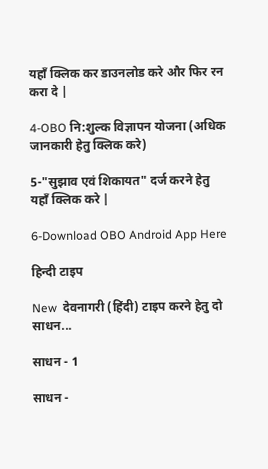यहाँ क्लिक कर डाउनलोड करे और फिर रन करा दे |

4-OBO नि:शुल्क विज्ञापन योजना (अधिक जानकारी हेतु क्लिक करे)

5-"सुझाव एवं शिकायत" दर्ज करने हेतु यहाँ क्लिक करे |

6-Download OBO Android App Here

हिन्दी टाइप

New  देवनागरी (हिंदी) टाइप करने हेतु दो साधन...

साधन - 1

साधन -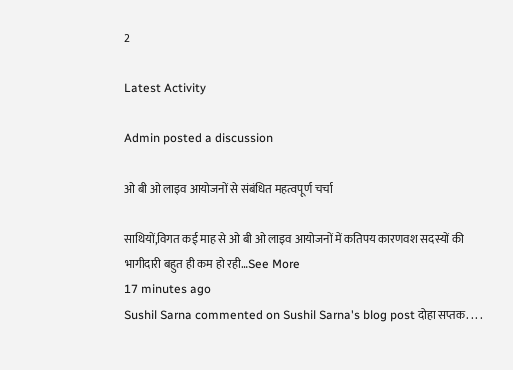2

Latest Activity

Admin posted a discussion

ओ बी ओ लाइव आयोजनों से संबंधित महत्वपूर्ण चर्चा

साथियों,विगत कई माह से ओ बी ओ लाइव आयोजनों में कतिपय कारणवश सदस्यों की भागीदारी बहुत ही कम हो रही…See More
17 minutes ago
Sushil Sarna commented on Sushil Sarna's blog post दोहा सप्तक. . . .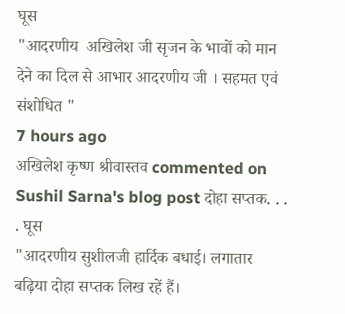घूस
"आदरणीय  अखिलेश जी सृजन के भावों को मान देने का दिल से आभार आदरणीय जी । सहमत एवं संशोधित "
7 hours ago
अखिलेश कृष्ण श्रीवास्तव commented on Sushil Sarna's blog post दोहा सप्तक. . . . घूस
"आदरणीय सुशीलजी हार्दिक बधाई। लगातार बढ़िया दोहा सप्तक लिख रहें हैं।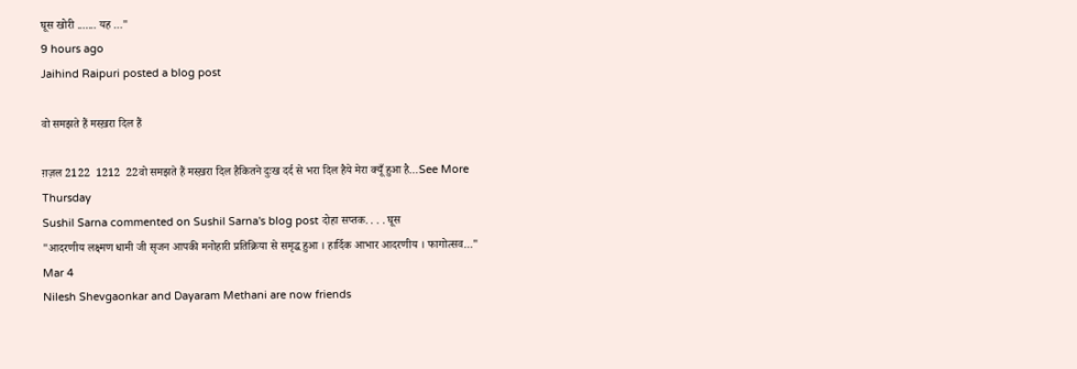घूस खोरी ....... यह …"
9 hours ago
Jaihind Raipuri posted a blog post

वो समझते हैं मस्ख़रा दिल हैं

ग़ज़ल 2122  1212  22वो समझते हैं मस्ख़रा दिल हैकितने दुःख दर्द से भरा दिल हैये मेरा क्यूँ हुआ है…See More
Thursday
Sushil Sarna commented on Sushil Sarna's blog post दोहा सप्तक. . . . घूस
"आदरणीय लक्ष्मण धामी जी सृजन आपकी मनोहारी प्रतिक्रिया से समृद्ध हुआ । हार्दिक आभार आदरणीय । फागोत्सव…"
Mar 4
Nilesh Shevgaonkar and Dayaram Methani are now friends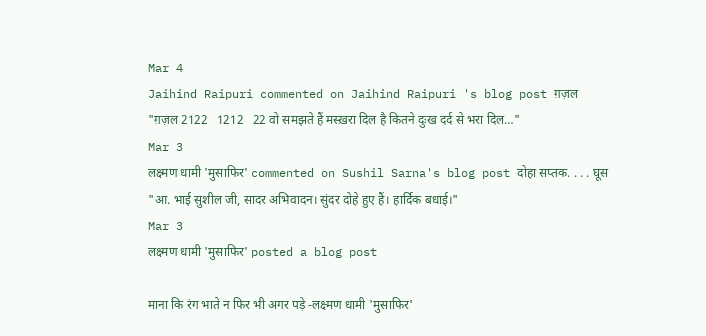Mar 4
Jaihind Raipuri commented on Jaihind Raipuri 's blog post ग़ज़ल
"ग़ज़ल 2122   1212   22 वो समझते हैं मस्ख़रा दिल है कितने दुःख दर्द से भरा दिल…"
Mar 3
लक्ष्मण धामी 'मुसाफिर' commented on Sushil Sarna's blog post दोहा सप्तक. . . . घूस
"आ. भाई सुशील जी, सादर अभिवादन। सुंदर दोहे हुए हैं। हार्दिक बधाई।"
Mar 3
लक्ष्मण धामी 'मुसाफिर' posted a blog post

माना कि रंग भाते न फिर भी अगर पड़े -लक्ष्मण धामी 'मुसाफिर'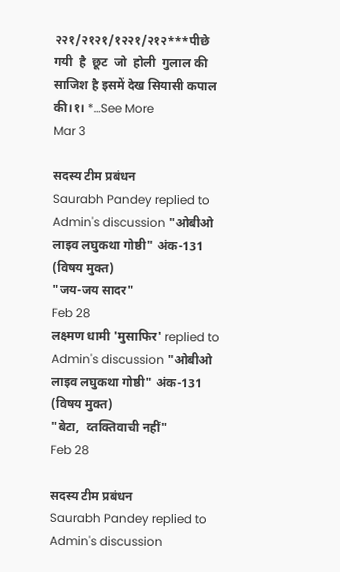२२१/२१२१/१२२१/२१२***पीछे गयी  है  छूट  जो  होली  गुलाल की साजिश है इसमें देख सियासी कपाल की।१। *…See More
Mar 3

सदस्य टीम प्रबंधन
Saurabh Pandey replied to Admin's discussion "ओबीओ लाइव लघुकथा गोष्ठी" अंक-131 (विषय मुक्त)
"जय-जय सादर"
Feb 28
लक्ष्मण धामी 'मुसाफिर' replied to Admin's discussion "ओबीओ लाइव लघुकथा गोष्ठी" अंक-131 (विषय मुक्त)
"बेटा,  व्तक्तिवाची नहीं"
Feb 28

सदस्य टीम प्रबंधन
Saurabh Pandey replied to Admin's discussion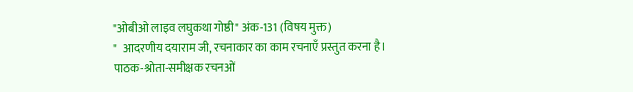"ओबीओ लाइव लघुकथा गोष्ठी" अंक-131 (विषय मुक्त)
"  आदरणीय दयाराम जी, रचनाकार का काम रचनाएँ प्रस्तुत करना है। पाठक-श्रोता-समीक्षक रचनओं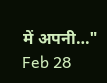में अपनी…"
Feb 28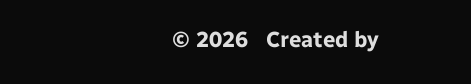© 2026   Created by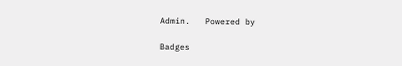Admin.   Powered by

Badges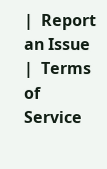|  Report an Issue  |  Terms of Service